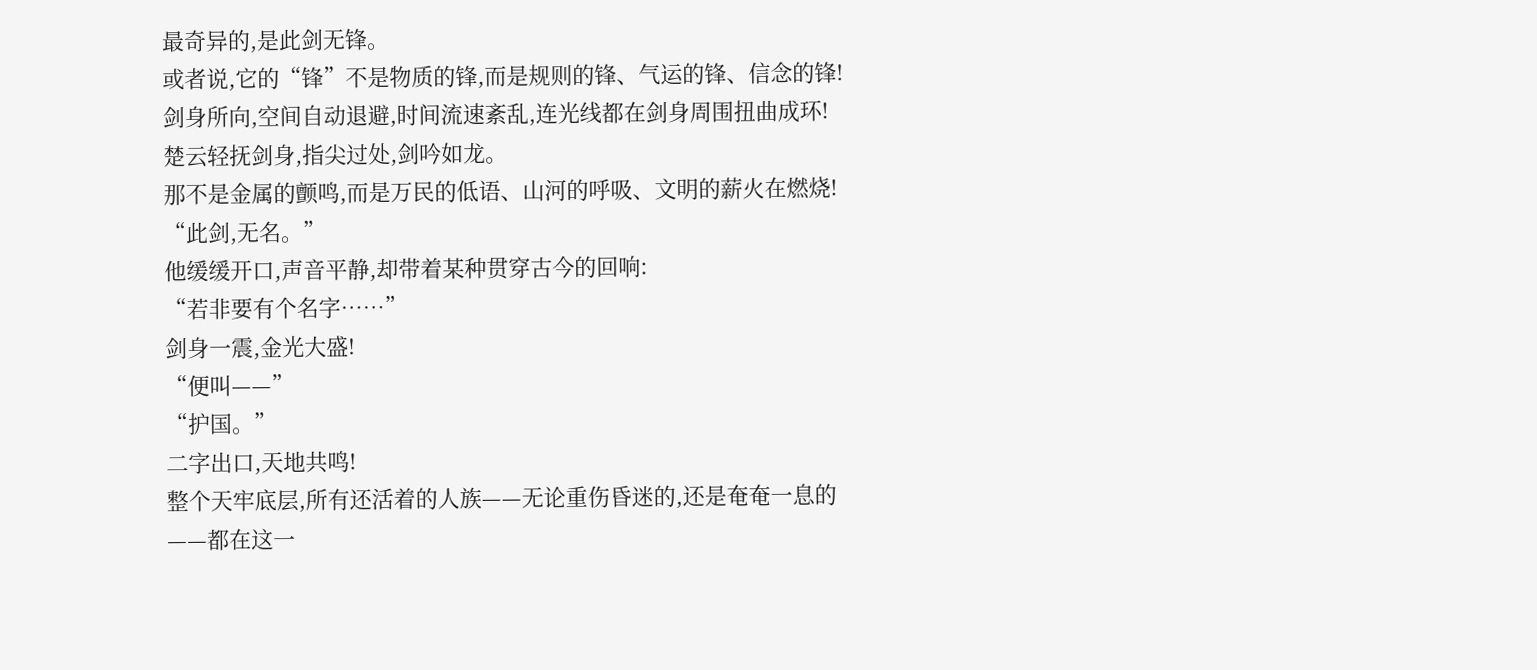最奇异的,是此剑无锋。
或者说,它的“锋”不是物质的锋,而是规则的锋、气运的锋、信念的锋!剑身所向,空间自动退避,时间流速紊乱,连光线都在剑身周围扭曲成环!
楚云轻抚剑身,指尖过处,剑吟如龙。
那不是金属的颤鸣,而是万民的低语、山河的呼吸、文明的薪火在燃烧!
“此剑,无名。”
他缓缓开口,声音平静,却带着某种贯穿古今的回响:
“若非要有个名字……”
剑身一震,金光大盛!
“便叫——”
“护国。”
二字出口,天地共鸣!
整个天牢底层,所有还活着的人族——无论重伤昏迷的,还是奄奄一息的——都在这一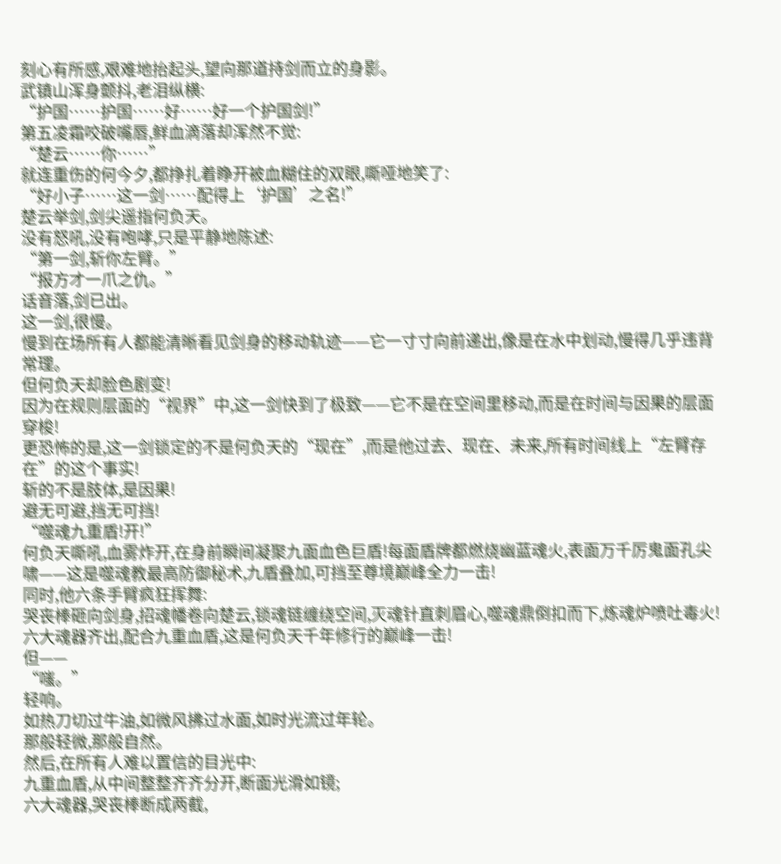刻心有所感,艰难地抬起头,望向那道持剑而立的身影。
武镇山浑身颤抖,老泪纵横:
“护国……护国……好……好一个护国剑!”
第五凌霜咬破嘴唇,鲜血滴落却浑然不觉:
“楚云……你……”
就连重伤的何今夕,都挣扎着睁开被血糊住的双眼,嘶哑地笑了:
“好小子……这一剑……配得上‘护国’之名!”
楚云举剑,剑尖遥指何负天。
没有怒吼,没有咆哮,只是平静地陈述:
“第一剑,斩你左臂。”
“报方才一爪之仇。”
话音落,剑已出。
这一剑,很慢。
慢到在场所有人都能清晰看见剑身的移动轨迹——它一寸寸向前递出,像是在水中划动,慢得几乎违背常理。
但何负天却脸色剧变!
因为在规则层面的“视界”中,这一剑快到了极致——它不是在空间里移动,而是在时间与因果的层面穿梭!
更恐怖的是,这一剑锁定的不是何负天的“现在”,而是他过去、现在、未来,所有时间线上“左臂存在”的这个事实!
斩的不是肢体,是因果!
避无可避,挡无可挡!
“噬魂九重盾!开!”
何负天嘶吼,血雾炸开,在身前瞬间凝聚九面血色巨盾!每面盾牌都燃烧幽蓝魂火,表面万千厉鬼面孔尖啸——这是噬魂教最高防御秘术,九盾叠加,可挡至尊境巅峰全力一击!
同时,他六条手臂疯狂挥舞:
哭丧棒砸向剑身,招魂幡卷向楚云,锁魂链缠绕空间,灭魂针直刺眉心,噬魂鼎倒扣而下,炼魂炉喷吐毒火!
六大魂器齐出,配合九重血盾,这是何负天千年修行的巅峰一击!
但——
“嗤。”
轻响。
如热刀切过牛油,如微风拂过水面,如时光流过年轮。
那般轻微,那般自然。
然后,在所有人难以置信的目光中:
九重血盾,从中间整整齐齐分开,断面光滑如镜;
六大魂器,哭丧棒断成两截,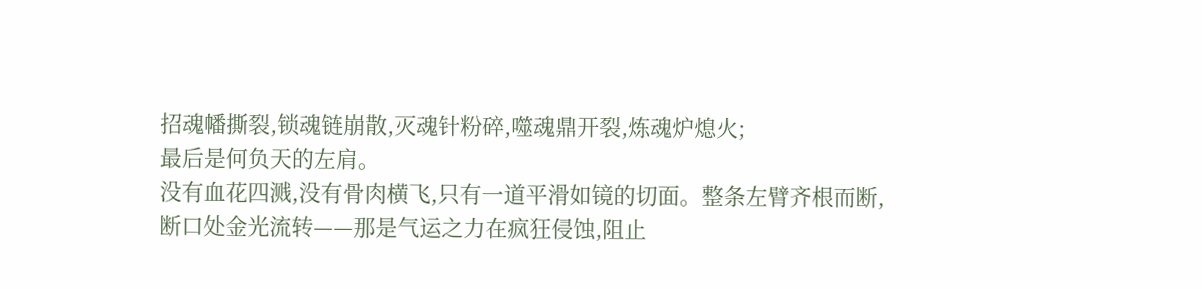招魂幡撕裂,锁魂链崩散,灭魂针粉碎,噬魂鼎开裂,炼魂炉熄火;
最后是何负天的左肩。
没有血花四溅,没有骨肉横飞,只有一道平滑如镜的切面。整条左臂齐根而断,断口处金光流转——那是气运之力在疯狂侵蚀,阻止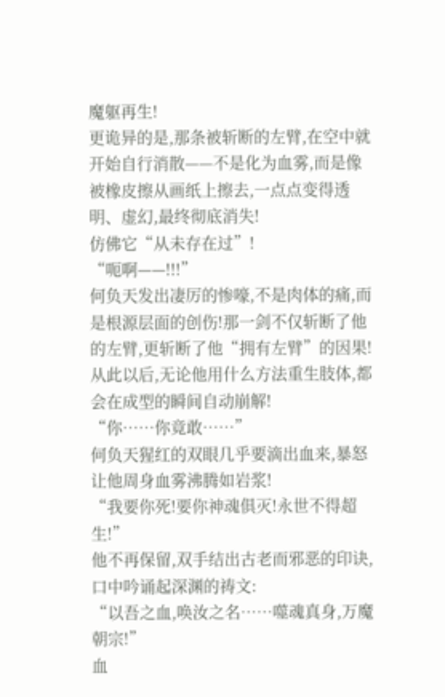魔躯再生!
更诡异的是,那条被斩断的左臂,在空中就开始自行消散——不是化为血雾,而是像被橡皮擦从画纸上擦去,一点点变得透明、虚幻,最终彻底消失!
仿佛它“从未存在过”!
“呃啊——!!!”
何负天发出凄厉的惨嚎,不是肉体的痛,而是根源层面的创伤!那一剑不仅斩断了他的左臂,更斩断了他“拥有左臂”的因果!从此以后,无论他用什么方法重生肢体,都会在成型的瞬间自动崩解!
“你……你竟敢……”
何负天猩红的双眼几乎要滴出血来,暴怒让他周身血雾沸腾如岩浆!
“我要你死!要你神魂俱灭!永世不得超生!”
他不再保留,双手结出古老而邪恶的印诀,口中吟诵起深渊的祷文:
“以吾之血,唤汝之名……噬魂真身,万魔朝宗!”
血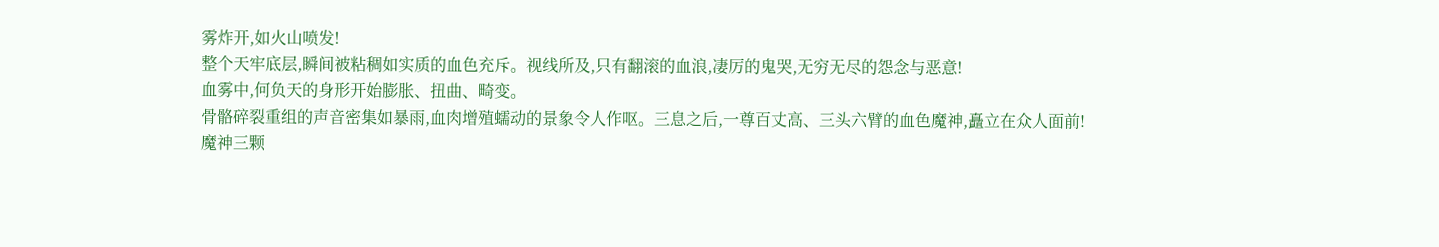雾炸开,如火山喷发!
整个天牢底层,瞬间被粘稠如实质的血色充斥。视线所及,只有翻滚的血浪,凄厉的鬼哭,无穷无尽的怨念与恶意!
血雾中,何负天的身形开始膨胀、扭曲、畸变。
骨骼碎裂重组的声音密集如暴雨,血肉增殖蠕动的景象令人作呕。三息之后,一尊百丈高、三头六臂的血色魔神,矗立在众人面前!
魔神三颗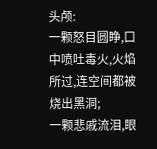头颅:
一颗怒目圆睁,口中喷吐毒火,火焰所过,连空间都被烧出黑洞;
一颗悲戚流泪,眼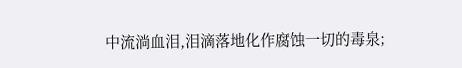中流淌血泪,泪滴落地化作腐蚀一切的毒泉;